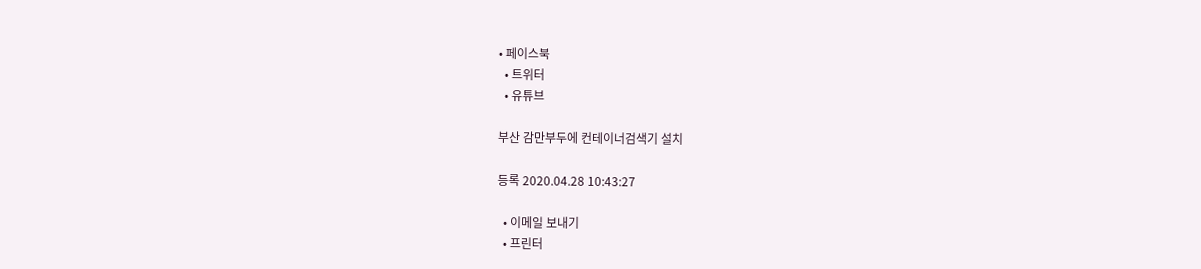• 페이스북
  • 트위터
  • 유튜브

부산 감만부두에 컨테이너검색기 설치

등록 2020.04.28 10:43:27

  • 이메일 보내기
  • 프린터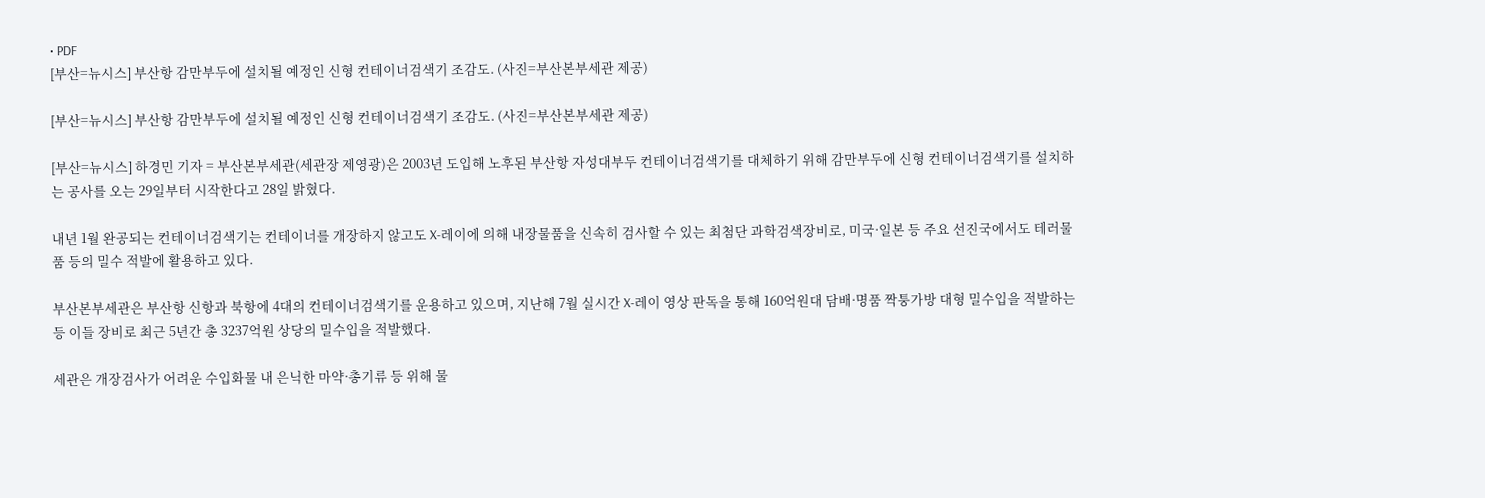• PDF
[부산=뉴시스] 부산항 감만부두에 설치될 예정인 신형 컨테이너검색기 조감도. (사진=부산본부세관 제공)

[부산=뉴시스] 부산항 감만부두에 설치될 예정인 신형 컨테이너검색기 조감도. (사진=부산본부세관 제공)

[부산=뉴시스] 하경민 기자 = 부산본부세관(세관장 제영광)은 2003년 도입해 노후된 부산항 자성대부두 컨테이너검색기를 대체하기 위해 감만부두에 신형 컨테이너검색기를 설치하는 공사를 오는 29일부터 시작한다고 28일 밝혔다.

내년 1월 완공되는 컨테이너검색기는 컨테이너를 개장하지 않고도 X-레이에 의해 내장물품을 신속히 검사할 수 있는 최첨단 과학검색장비로, 미국·일본 등 주요 선진국에서도 테러물품 등의 밀수 적발에 활용하고 있다.

부산본부세관은 부산항 신항과 북항에 4대의 컨테이너검색기를 운용하고 있으며, 지난해 7월 실시간 X-레이 영상 판독을 통해 160억원대 담배·명품 짝퉁가방 대형 밀수입을 적발하는 등 이들 장비로 최근 5년간 총 3237억원 상당의 밀수입을 적발했다.

세관은 개장검사가 어려운 수입화물 내 은닉한 마약·총기류 등 위해 물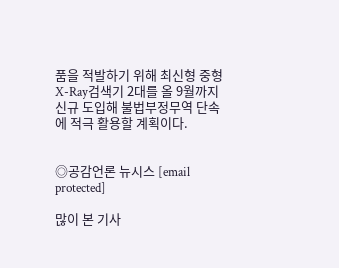품을 적발하기 위해 최신형 중형 X-Ray검색기 2대를 올 9월까지 신규 도입해 불법부정무역 단속에 적극 활용할 계획이다.


◎공감언론 뉴시스 [email protected]

많이 본 기사